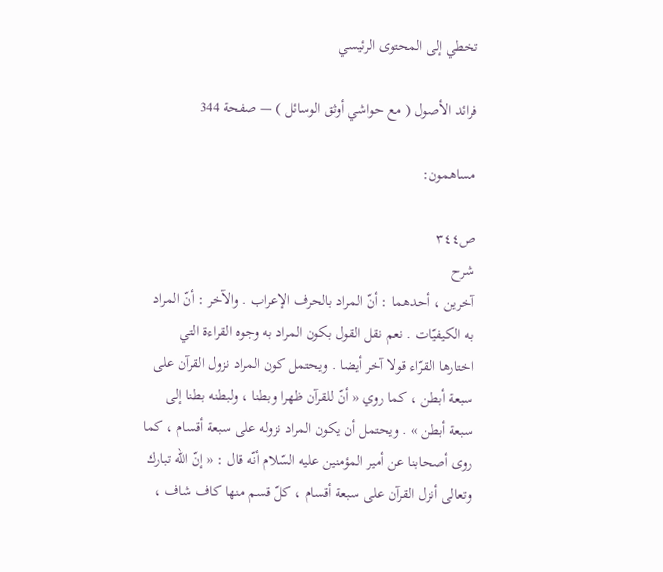تخطي إلى المحتوى الرئيسي

فرائد الأصول ( مع حواشي أوثق الوسائل ) — صفحة 344

مساهمون:

ص٣٤٤
شرح
آخرين ، أحدهما : أنّ المراد بالحرف الإعراب . والآخر : أنّ المراد به الكيفيّات . نعم نقل القول بكون المراد به وجوه القراءة التي اختارها القرّاء قولا آخر أيضا . ويحتمل كون المراد نزول القرآن على سبعة أبطن ، كما روي « أنّ للقرآن ظهرا وبطنا ، ولبطنه بطنا إلى سبعة أبطن » . ويحتمل أن يكون المراد نزوله على سبعة أقسام ، كما روى أصحابنا عن أمير المؤمنين عليه السّلام أنّه قال : « إنّ اللّه تبارك وتعالى أنزل القرآن على سبعة أقسام ، كلّ قسم منها كاف شاف ،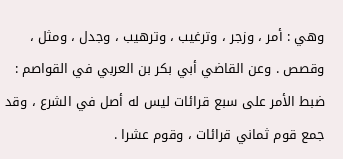وهي : أمر ، وزجر ، وترغيب ، وترهيب ، وجدل ، ومثل ، وقصص . وعن القاضي أبي بكر بن العربي في القواصم : ضبط الأمر على سبع قرائات ليس له أصل في الشرع ، وقد جمع قوم ثماني قرائات ، وقوم عشرا .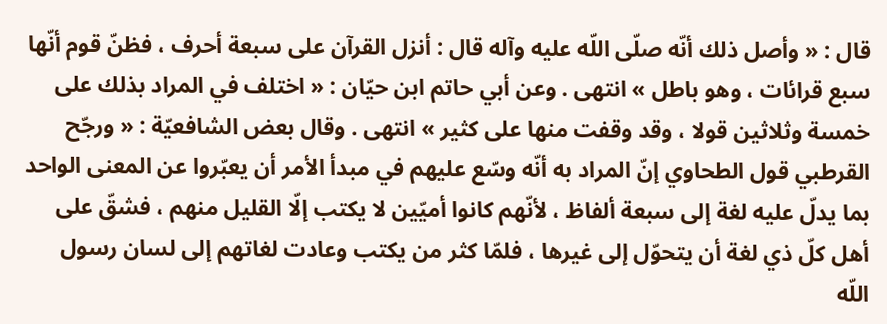قال : « وأصل ذلك أنّه صلّى اللّه عليه وآله قال : أنزل القرآن على سبعة أحرف ، فظنّ قوم أنّها سبع قرائات ، وهو باطل » انتهى . وعن أبي حاتم ابن حيّان : « اختلف في المراد بذلك على خمسة وثلاثين قولا ، وقد وقفت منها على كثير » انتهى . وقال بعض الشافعيّة : « ورجّح القرطبي قول الطحاوي إنّ المراد به أنّه وسّع عليهم في مبدأ الأمر أن يعبّروا عن المعنى الواحد بما يدلّ عليه لغة إلى سبعة ألفاظ ، لأنّهم كانوا أميّين لا يكتب إلّا القليل منهم ، فشقّ على أهل كلّ ذي لغة أن يتحوّل إلى غيرها ، فلمّا كثر من يكتب وعادت لغاتهم إلى لسان رسول اللّه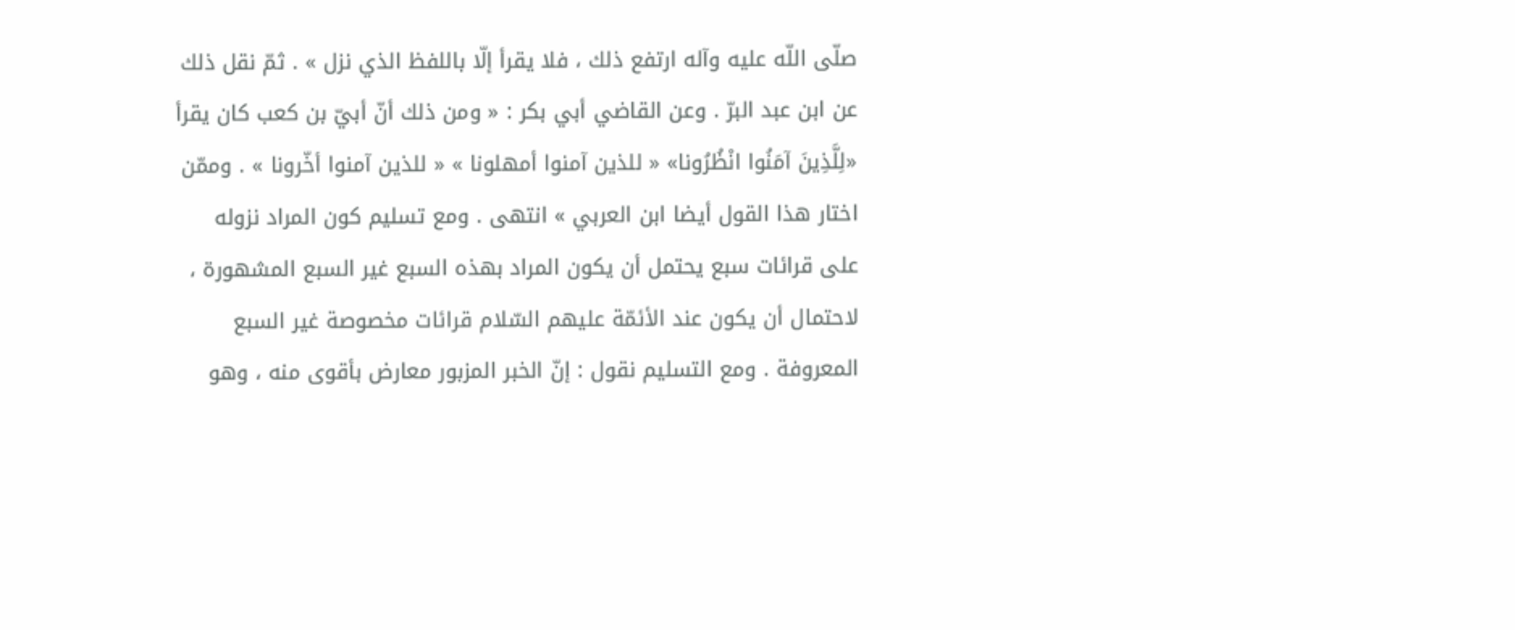صلّى اللّه عليه وآله ارتفع ذلك ، فلا يقرأ إلّا باللفظ الذي نزل » . ثمّ نقل ذلك عن ابن عبد البرّ . وعن القاضي أبي بكر : « ومن ذلك أنّ أبيّ بن كعب كان يقرأ «لِلَّذِينَ آمَنُوا انْظُرُونا» « للذين آمنوا أمهلونا » « للذين آمنوا أخّرونا » . وممّن اختار هذا القول أيضا ابن العربي » انتهى . ومع تسليم كون المراد نزوله على قرائات سبع يحتمل أن يكون المراد بهذه السبع غير السبع المشهورة ، لاحتمال أن يكون عند الأئمّة عليهم السّلام قرائات مخصوصة غير السبع المعروفة . ومع التسليم نقول : إنّ الخبر المزبور معارض بأقوى منه ، وهو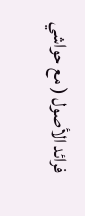فرائد الأصول ( مع حواشي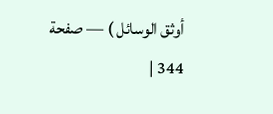أوثق الوسائل ) — صفحة 344 |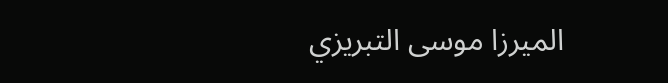الميرزا موسى التبريزي